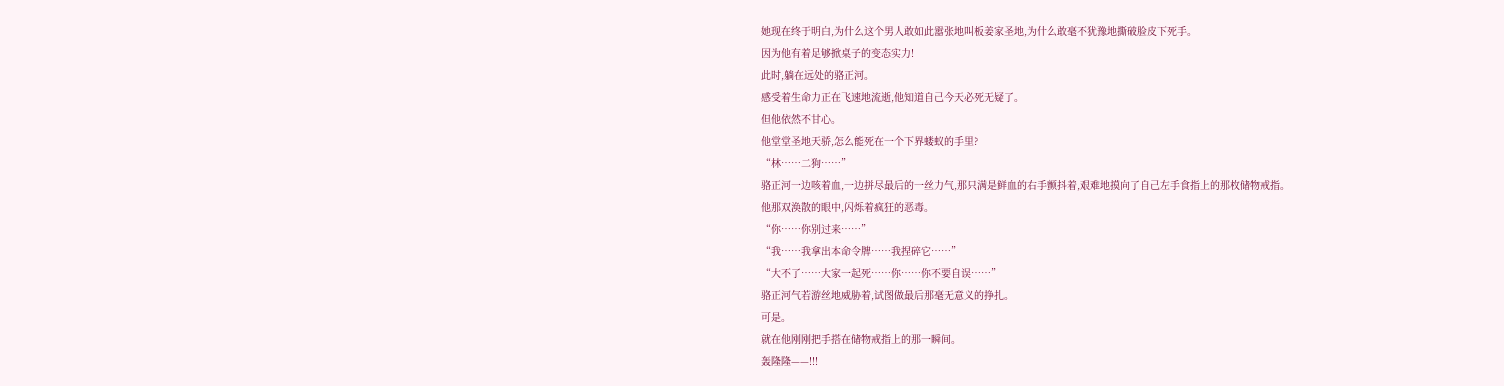她现在终于明白,为什么这个男人敢如此嚣张地叫板姜家圣地,为什么敢毫不犹豫地撕破脸皮下死手。
因为他有着足够掀桌子的变态实力!
此时,躺在远处的骆正河。
感受着生命力正在飞速地流逝,他知道自己今天必死无疑了。
但他依然不甘心。
他堂堂圣地天骄,怎么能死在一个下界蝼蚁的手里?
“林……二狗……”
骆正河一边咳着血,一边拼尽最后的一丝力气,那只满是鲜血的右手颤抖着,艰难地摸向了自己左手食指上的那枚储物戒指。
他那双涣散的眼中,闪烁着疯狂的恶毒。
“你……你别过来……”
“我……我拿出本命令牌……我捏碎它……”
“大不了……大家一起死……你……你不要自误……”
骆正河气若游丝地威胁着,试图做最后那毫无意义的挣扎。
可是。
就在他刚刚把手搭在储物戒指上的那一瞬间。
轰隆隆——!!!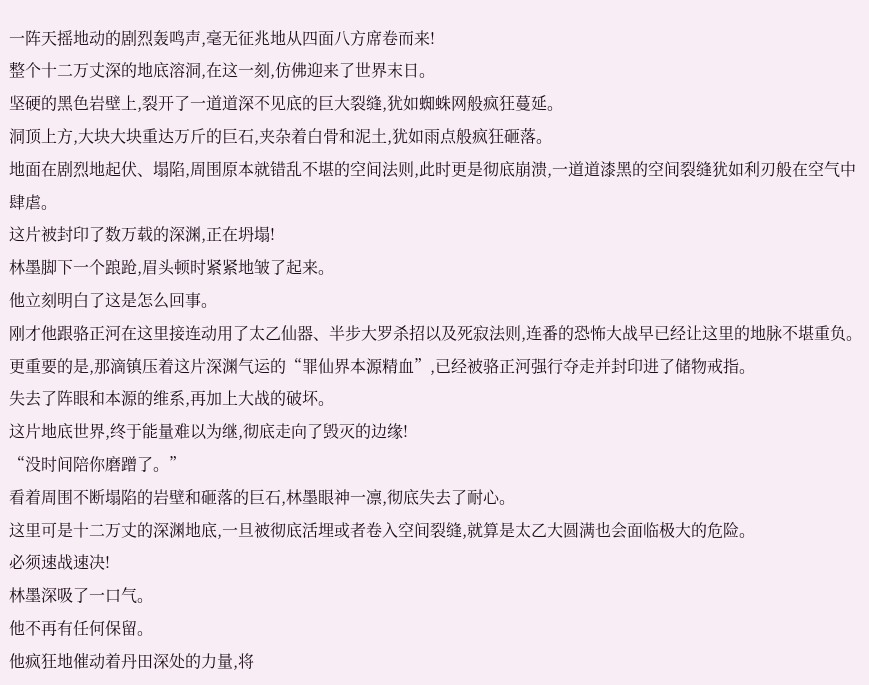一阵天摇地动的剧烈轰鸣声,毫无征兆地从四面八方席卷而来!
整个十二万丈深的地底溶洞,在这一刻,仿佛迎来了世界末日。
坚硬的黑色岩壁上,裂开了一道道深不见底的巨大裂缝,犹如蜘蛛网般疯狂蔓延。
洞顶上方,大块大块重达万斤的巨石,夹杂着白骨和泥土,犹如雨点般疯狂砸落。
地面在剧烈地起伏、塌陷,周围原本就错乱不堪的空间法则,此时更是彻底崩溃,一道道漆黑的空间裂缝犹如利刃般在空气中肆虐。
这片被封印了数万载的深渊,正在坍塌!
林墨脚下一个踉跄,眉头顿时紧紧地皱了起来。
他立刻明白了这是怎么回事。
刚才他跟骆正河在这里接连动用了太乙仙器、半步大罗杀招以及死寂法则,连番的恐怖大战早已经让这里的地脉不堪重负。
更重要的是,那滴镇压着这片深渊气运的“罪仙界本源精血”,已经被骆正河强行夺走并封印进了储物戒指。
失去了阵眼和本源的维系,再加上大战的破坏。
这片地底世界,终于能量难以为继,彻底走向了毁灭的边缘!
“没时间陪你磨蹭了。”
看着周围不断塌陷的岩壁和砸落的巨石,林墨眼神一凛,彻底失去了耐心。
这里可是十二万丈的深渊地底,一旦被彻底活埋或者卷入空间裂缝,就算是太乙大圆满也会面临极大的危险。
必须速战速决!
林墨深吸了一口气。
他不再有任何保留。
他疯狂地催动着丹田深处的力量,将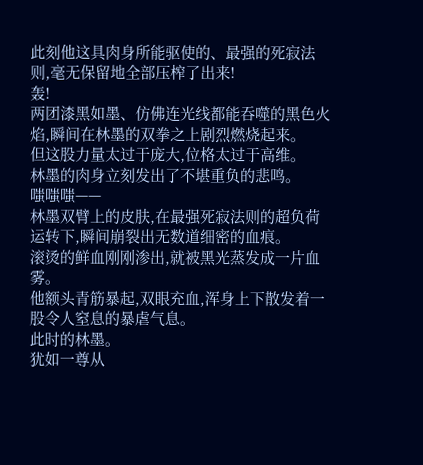此刻他这具肉身所能驱使的、最强的死寂法则,毫无保留地全部压榨了出来!
轰!
两团漆黑如墨、仿佛连光线都能吞噬的黑色火焰,瞬间在林墨的双拳之上剧烈燃烧起来。
但这股力量太过于庞大,位格太过于高维。
林墨的肉身立刻发出了不堪重负的悲鸣。
嗤嗤嗤——
林墨双臂上的皮肤,在最强死寂法则的超负荷运转下,瞬间崩裂出无数道细密的血痕。
滚烫的鲜血刚刚渗出,就被黑光蒸发成一片血雾。
他额头青筋暴起,双眼充血,浑身上下散发着一股令人窒息的暴虐气息。
此时的林墨。
犹如一尊从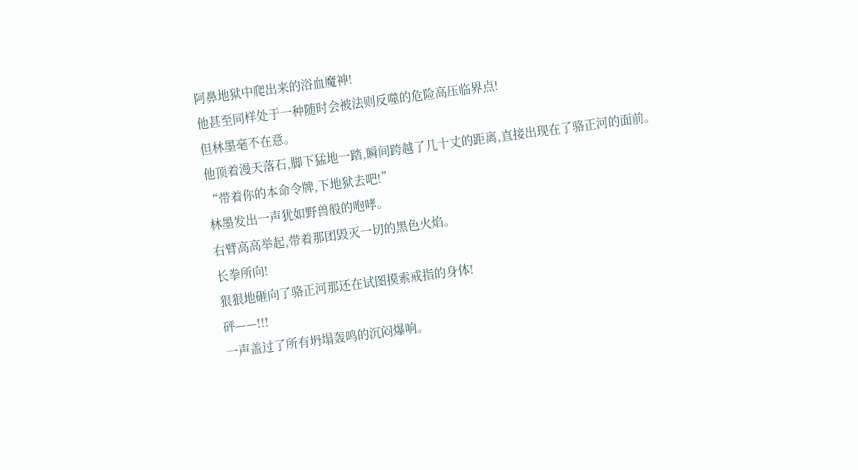阿鼻地狱中爬出来的浴血魔神!
他甚至同样处于一种随时会被法则反噬的危险高压临界点!
但林墨毫不在意。
他顶着漫天落石,脚下猛地一踏,瞬间跨越了几十丈的距离,直接出现在了骆正河的面前。
“带着你的本命令牌,下地狱去吧!”
林墨发出一声犹如野兽般的咆哮。
右臂高高举起,带着那团毁灭一切的黑色火焰。
长拳所向!
狠狠地砸向了骆正河那还在试图摸索戒指的身体!
砰——!!!
一声盖过了所有坍塌轰鸣的沉闷爆响。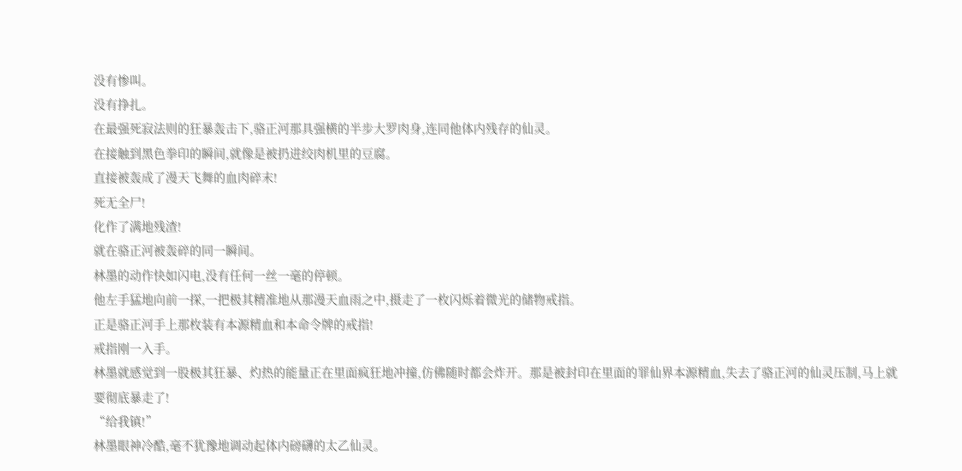没有惨叫。
没有挣扎。
在最强死寂法则的狂暴轰击下,骆正河那具强横的半步大罗肉身,连同他体内残存的仙灵。
在接触到黑色拳印的瞬间,就像是被扔进绞肉机里的豆腐。
直接被轰成了漫天飞舞的血肉碎末!
死无全尸!
化作了满地残渣!
就在骆正河被轰碎的同一瞬间。
林墨的动作快如闪电,没有任何一丝一毫的停顿。
他左手猛地向前一探,一把极其精准地从那漫天血雨之中,摄走了一枚闪烁着微光的储物戒指。
正是骆正河手上那枚装有本源精血和本命令牌的戒指!
戒指刚一入手。
林墨就感觉到一股极其狂暴、灼热的能量正在里面疯狂地冲撞,仿佛随时都会炸开。那是被封印在里面的罪仙界本源精血,失去了骆正河的仙灵压制,马上就要彻底暴走了!
“给我镇!”
林墨眼神冷酷,毫不犹豫地调动起体内磅礴的太乙仙灵。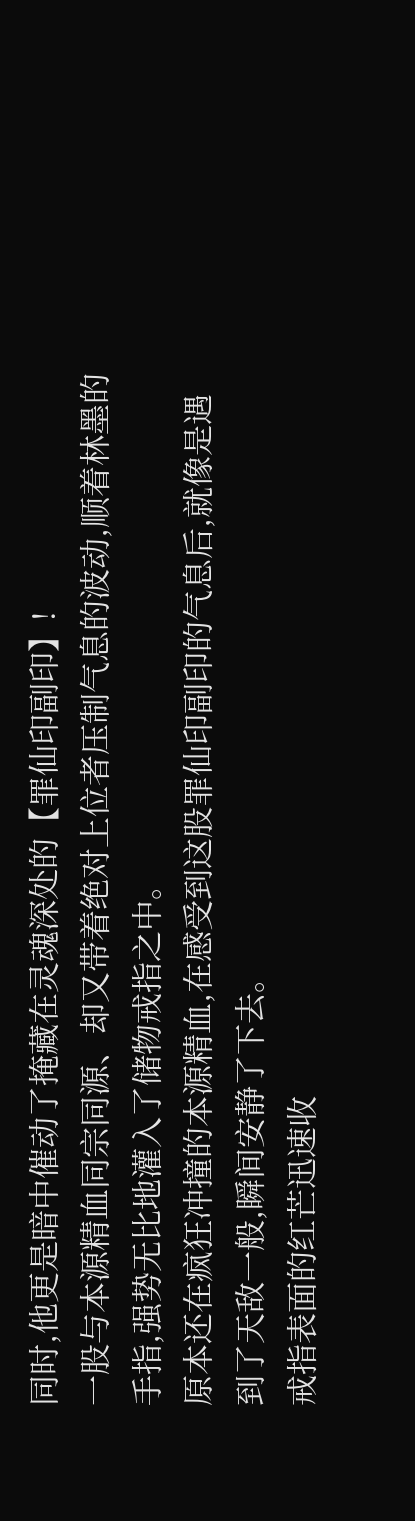同时,他更是暗中催动了掩藏在灵魂深处的【罪仙印副印】!
一股与本源精血同宗同源、却又带着绝对上位者压制气息的波动,顺着林墨的手指,强势无比地灌入了储物戒指之中。
原本还在疯狂冲撞的本源精血,在感受到这股罪仙印副印的气息后,就像是遇到了天敌一般,瞬间安静了下去。
戒指表面的红芒迅速收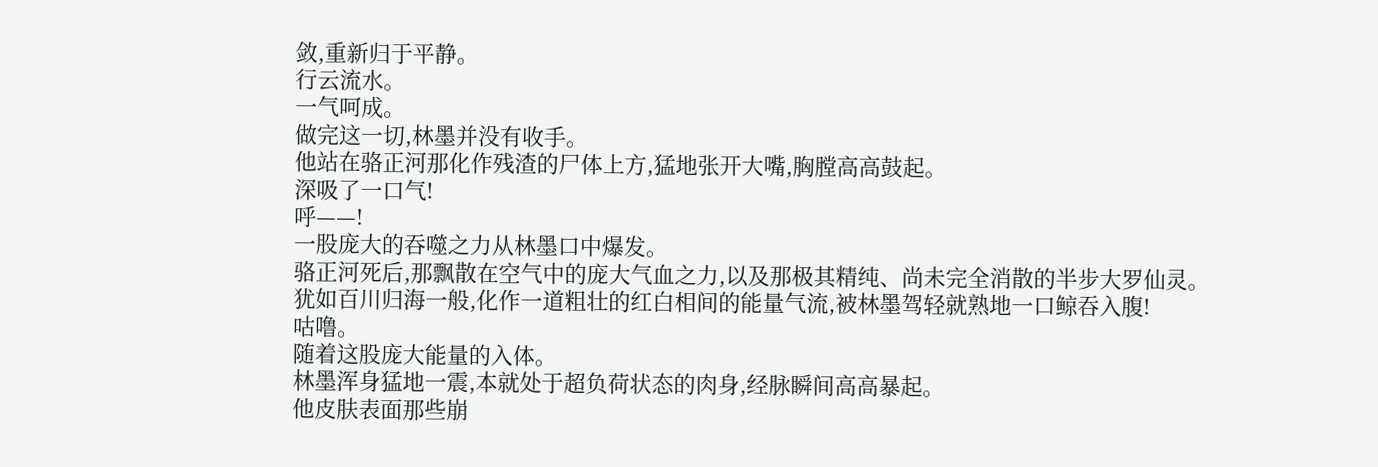敛,重新归于平静。
行云流水。
一气呵成。
做完这一切,林墨并没有收手。
他站在骆正河那化作残渣的尸体上方,猛地张开大嘴,胸膛高高鼓起。
深吸了一口气!
呼——!
一股庞大的吞噬之力从林墨口中爆发。
骆正河死后,那飘散在空气中的庞大气血之力,以及那极其精纯、尚未完全消散的半步大罗仙灵。
犹如百川归海一般,化作一道粗壮的红白相间的能量气流,被林墨驾轻就熟地一口鲸吞入腹!
咕噜。
随着这股庞大能量的入体。
林墨浑身猛地一震,本就处于超负荷状态的肉身,经脉瞬间高高暴起。
他皮肤表面那些崩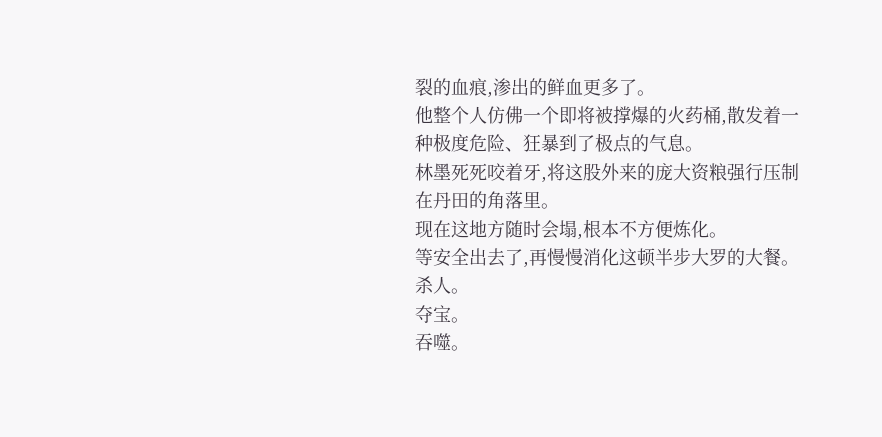裂的血痕,渗出的鲜血更多了。
他整个人仿佛一个即将被撑爆的火药桶,散发着一种极度危险、狂暴到了极点的气息。
林墨死死咬着牙,将这股外来的庞大资粮强行压制在丹田的角落里。
现在这地方随时会塌,根本不方便炼化。
等安全出去了,再慢慢消化这顿半步大罗的大餐。
杀人。
夺宝。
吞噬。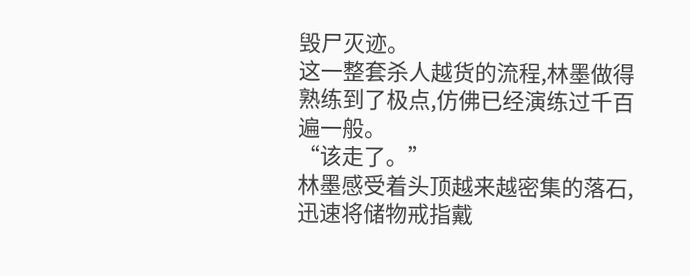毁尸灭迹。
这一整套杀人越货的流程,林墨做得熟练到了极点,仿佛已经演练过千百遍一般。
“该走了。”
林墨感受着头顶越来越密集的落石,迅速将储物戒指戴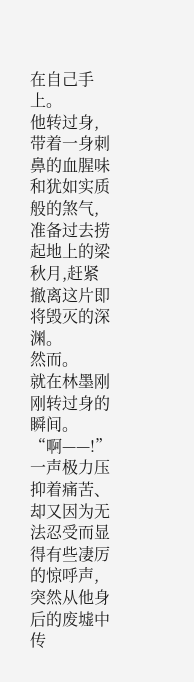在自己手上。
他转过身,带着一身刺鼻的血腥味和犹如实质般的煞气,准备过去捞起地上的梁秋月,赶紧撤离这片即将毁灭的深渊。
然而。
就在林墨刚刚转过身的瞬间。
“啊——!”
一声极力压抑着痛苦、却又因为无法忍受而显得有些凄厉的惊呼声,突然从他身后的废墟中传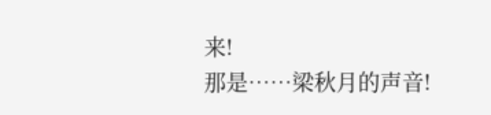来!
那是……梁秋月的声音!